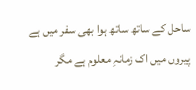ساحل کے ساتھ ساتھ ہوا بھی سفر میں ہے
پیروں میں اک زمانہِ معلوم ہے مگر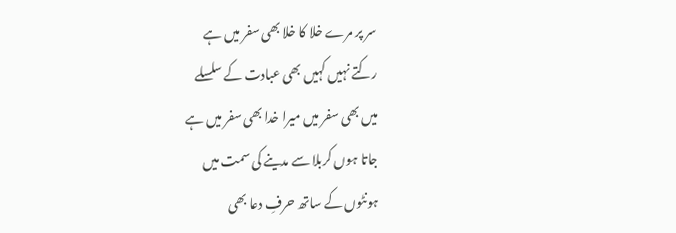سر پر مرے خلا کا خلا بھی سفر میں ہے
رکتے نہیں کہیں بھی عبادت کے سلسلے
میں بھی سفر میں میرا خدا بھی سفر میں ہے
جاتا ہوں کربلا سے مدینے کی سمت میں
ہونٹوں کے ساتھ حرفِ دعا بھی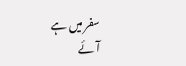سفر میں ہے
آئے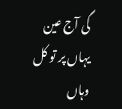گی آج عین یہاں پر تو کل وہاں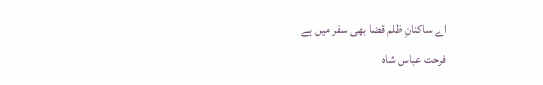اے ساکنانِ ظلم قضا بھی سفر میں ہے
فرحت عباس شاہ